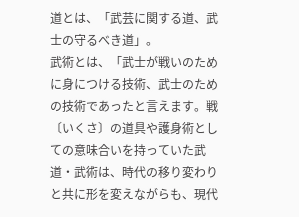道とは、「武芸に関する道、武士の守るべき道」。
武術とは、「武士が戦いのために身につける技術、武士のための技術であったと言えます。戦〔いくさ〕の道具や護身術としての意味合いを持っていた武道・武術は、時代の移り変わりと共に形を変えながらも、現代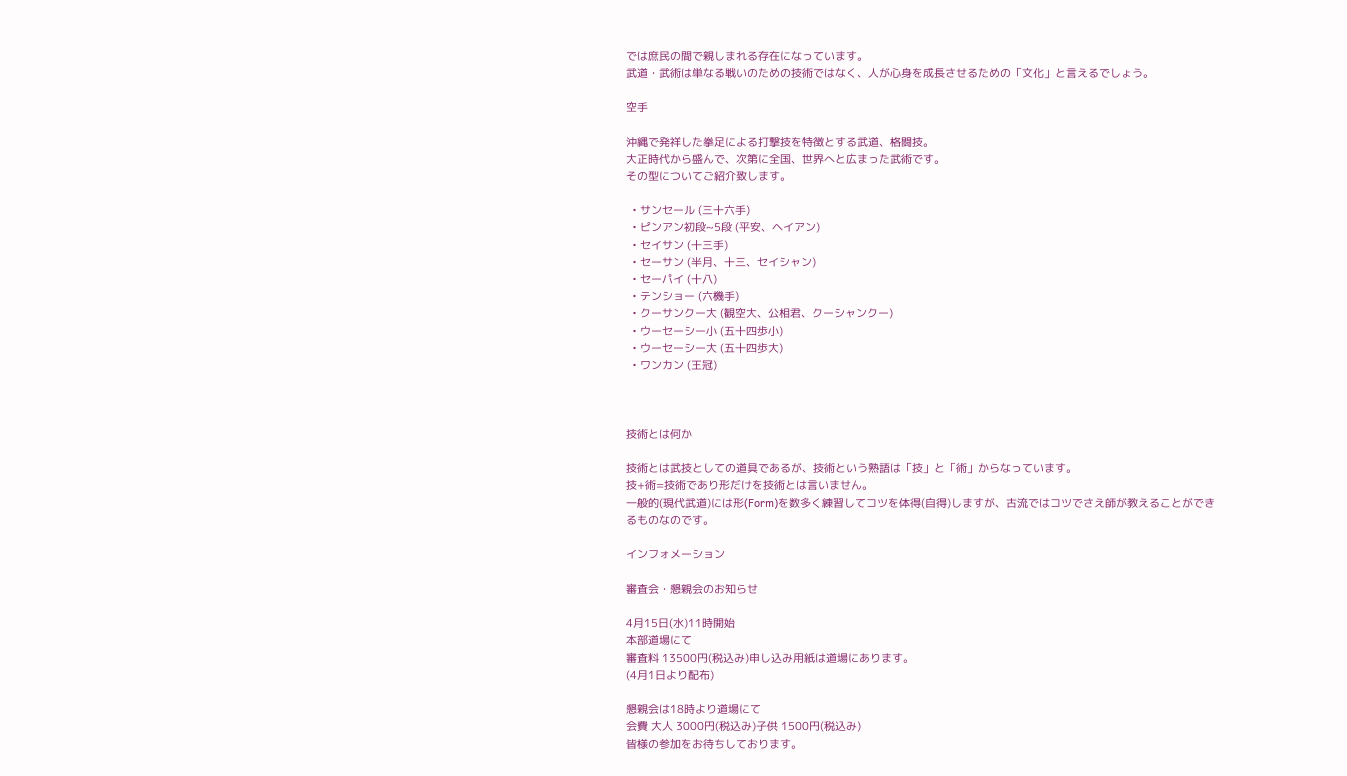では庶民の間で親しまれる存在になっています。
武道・武術は単なる戦いのための技術ではなく、人が心身を成長させるための「文化」と言えるでしょう。

空手

沖縄で発祥した拳足による打撃技を特徴とする武道、格闘技。
大正時代から盛んで、次第に全国、世界へと広まった武術です。
その型についてご紹介致します。

  • サンセール (三十六手)
  • ピンアン初段~5段 (平安、ヘイアン)
  • セイサン (十三手)
  • セーサン (半月、十三、セイシャン)
  • セーパイ (十八)
  • テンショー (六機手)
  • クーサンクー大 (観空大、公相君、クーシャンクー)
  • ウーセーシー小 (五十四歩小)
  • ウーセーシー大 (五十四歩大)
  • ワンカン (王冠)



技術とは何か

技術とは武技としての道具であるが、技術という熟語は「技」と「術」からなっています。
技+術=技術であり形だけを技術とは言いません。
一般的(現代武道)には形(Form)を数多く練習してコツを体得(自得)しますが、古流ではコツでさえ師が教えることができるものなのです。

インフォメーション

審査会・懇親会のお知らせ

4月15日(水)11時開始
本部道場にて
審査料 13500円(税込み)申し込み用紙は道場にあります。
(4月1日より配布)

懇親会は18時より道場にて
会費 大人 3000円(税込み)子供 1500円(税込み)
皆様の参加をお待ちしております。